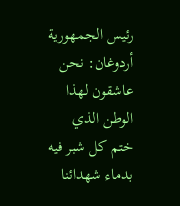رئيس الجمهورية أردوغان: نحن عاشقون لهذا الوطن الذي ختم كل شبر فيه بدماء شهدائنا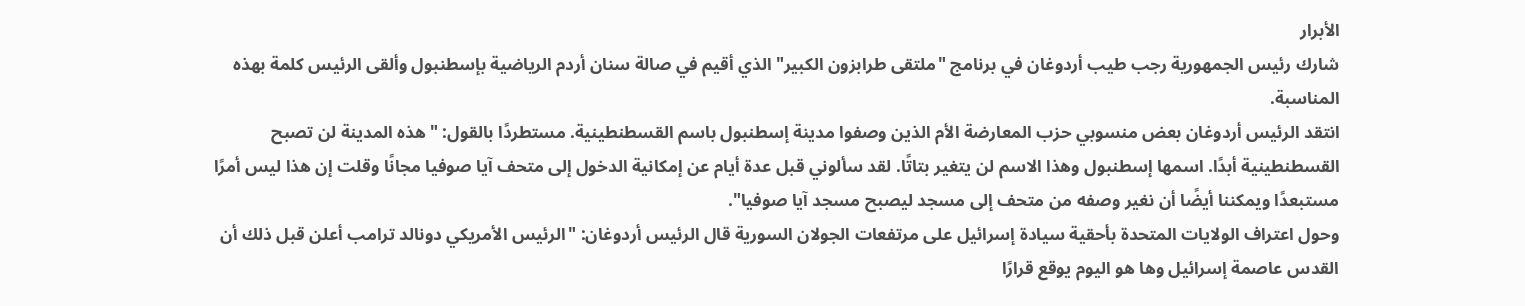الأبرار
شارك رئيس الجمهورية رجب طيب أردوغان في برنامج "ملتقى طرابزون الكبير" الذي أقيم في صالة سنان أردم الرياضية بإسطنبول وألقى الرئيس كلمة بهذه المناسبة.
انتقد الرئيس أردوغان بعض منسوبي حزب المعارضة الأم الذين وصفوا مدينة إسطنبول باسم القسطنطينية. مستطردًا بالقول: "هذه المدينة لن تصبح القسطنطينية أبدًا. اسمها إسطنبول وهذا الاسم لن يتغير بتاتًا. لقد سألوني قبل عدة أيام عن إمكانية الدخول إلى متحف آيا صوفيا مجانًا وقلت إن هذا ليس أمرًا مستبعدًا ويمكننا أيضًا أن نغير وصفه من متحف إلى مسجد ليصبح مسجد آيا صوفيا".
وحول اعتراف الولايات المتحدة بأحقية سيادة إسرائيل على مرتفعات الجولان السورية قال الرئيس أردوغان: "الرئيس الأمريكي دونالد ترامب أعلن قبل ذلك أن القدس عاصمة إسرائيل وها هو اليوم يوقع قرارًا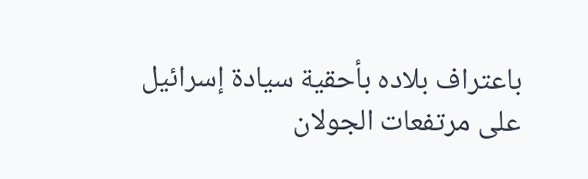باعتراف بلاده بأحقية سيادة إسرائيل على مرتفعات الجولان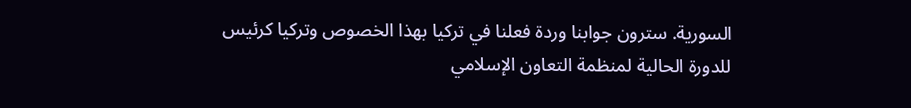السورية. سترون جوابنا وردة فعلنا في تركيا بهذا الخصوص وتركيا كرئيس للدورة الحالية لمنظمة التعاون الإسلامي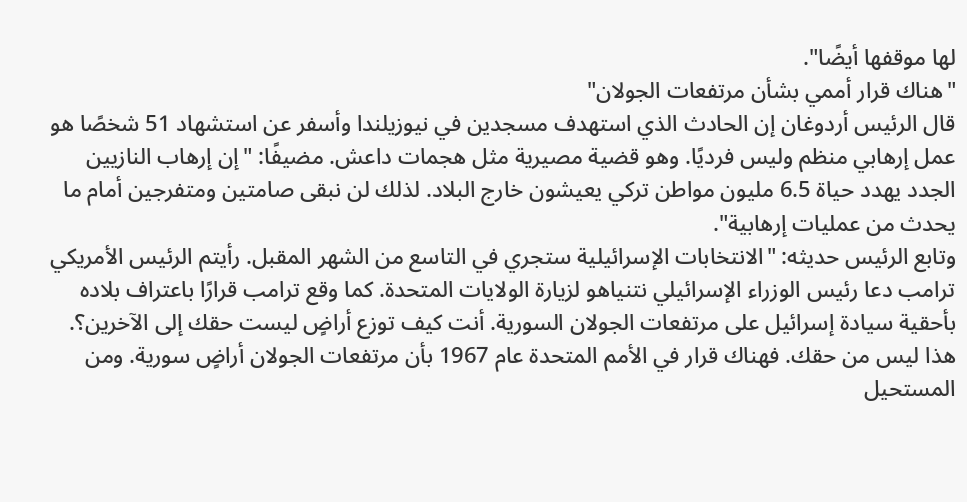لها موقفها أيضًا".
"هناك قرار أممي بشأن مرتفعات الجولان"
قال الرئيس أردوغان إن الحادث الذي استهدف مسجدين في نيوزيلندا وأسفر عن استشهاد 51 شخصًا هو عمل إرهابي منظم وليس فرديًا. وهو قضية مصيرية مثل هجمات داعش. مضيفًا: "إن إرهاب النازيين الجدد يهدد حياة 6.5 مليون مواطن تركي يعيشون خارج البلاد. لذلك لن نبقى صامتين ومتفرجين أمام ما يحدث من عمليات إرهابية".
وتابع الرئيس حديثه: "الانتخابات الإسرائيلية ستجري في التاسع من الشهر المقبل. رأيتم الرئيس الأمريكي ترامب دعا رئيس الوزراء الإسرائيلي نتنياهو لزيارة الولايات المتحدة. كما وقع ترامب قرارًا باعتراف بلاده بأحقية سيادة إسرائيل على مرتفعات الجولان السورية. أنت كيف توزع أراضٍ ليست حقك إلى الآخرين؟. هذا ليس من حقك. فهناك قرار في الأمم المتحدة عام 1967 بأن مرتفعات الجولان أراضٍ سورية. ومن المستحيل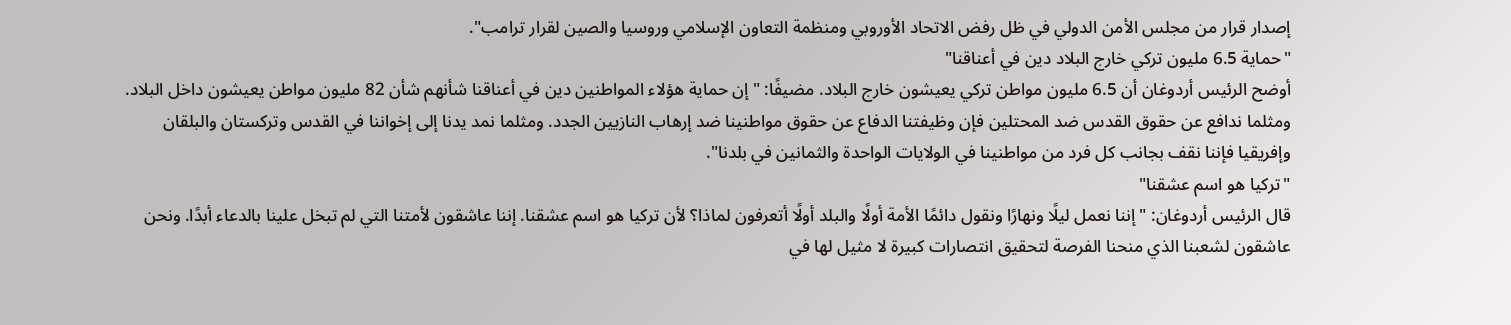إصدار قرار من مجلس الأمن الدولي في ظل رفض الاتحاد الأوروبي ومنظمة التعاون الإسلامي وروسيا والصين لقرار ترامب".
"حماية 6.5 مليون تركي خارج البلاد دين في أعناقنا"
أوضح الرئيس أردوغان أن 6.5 مليون مواطن تركي يعيشون خارج البلاد. مضيفًا: "إن حماية هؤلاء المواطنين دين في أعناقنا شأنهم شأن 82 مليون مواطن يعيشون داخل البلاد. ومثلما ندافع عن حقوق القدس ضد المحتلين فإن وظيفتنا الدفاع عن حقوق مواطنينا ضد إرهاب النازيين الجدد. ومثلما نمد يدنا إلى إخواننا في القدس وتركستان والبلقان وإفريقيا فإننا نقف بجانب كل فرد من مواطنينا في الولايات الواحدة والثمانين في بلدنا".
"تركيا هو اسم عشقنا"
قال الرئيس أردوغان: "إننا نعمل ليلًا ونهارًا ونقول دائمًا الأمة أولًا والبلد أولًا أتعرفون لماذا؟ لأن تركيا هو اسم عشقنا. إننا عاشقون لأمتنا التي لم تبخل علينا بالدعاء أبدًا. ونحن عاشقون لشعبنا الذي منحنا الفرصة لتحقيق انتصارات كبيرة لا مثيل لها في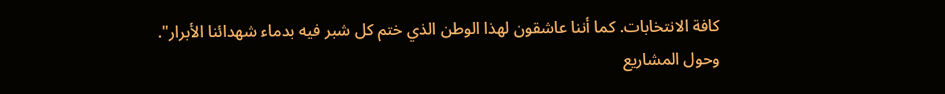كافة الانتخابات. كما أننا عاشقون لهذا الوطن الذي ختم كل شبر فيه بدماء شهدائنا الأبرار".
وحول المشاريع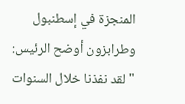المنجزة في إسطنبول وطرابزون أوضح الرئيس: "لقد نفذنا خلال السنوات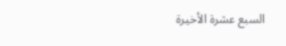السبع عشرة الأخيرة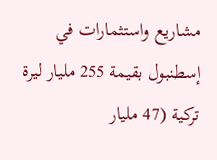مشاريع واستثمارات في إسطنبول بقيمة 255 مليار ليرة تركية (47 مليار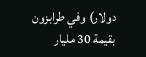دولار) وفي طرابزون بقيمة 30 مليار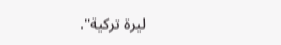ليرة تركية".